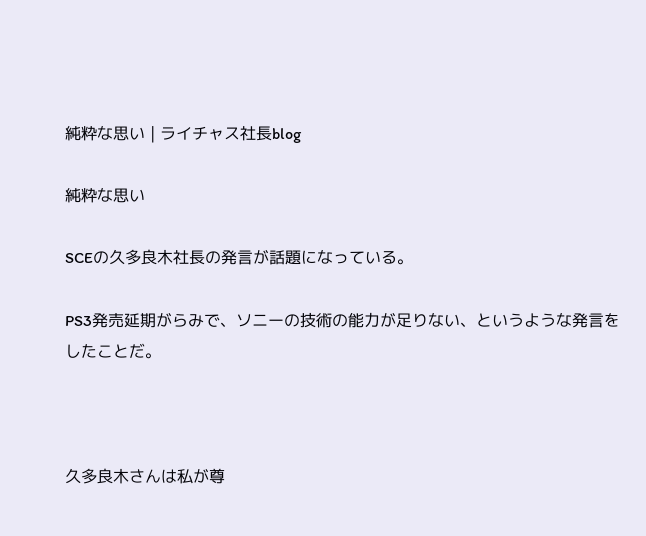純粋な思い | ライチャス社長blog

純粋な思い

SCEの久多良木社長の発言が話題になっている。

PS3発売延期がらみで、ソニーの技術の能力が足りない、というような発言をしたことだ。



久多良木さんは私が尊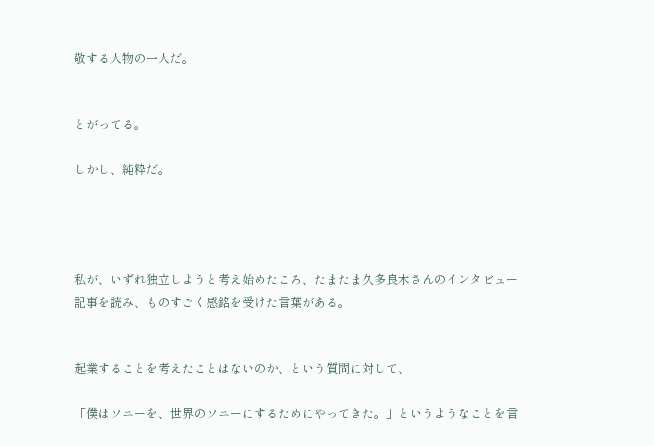敬する人物の一人だ。


とがってる。

しかし、純粋だ。




私が、いずれ独立しようと考え始めたころ、たまたま久多良木さんのインタビュー記事を読み、ものすごく感銘を受けた言葉がある。


起業することを考えたことはないのか、という質問に対して、

「僕はソニーを、世界のソニーにするためにやってきた。」というようなことを言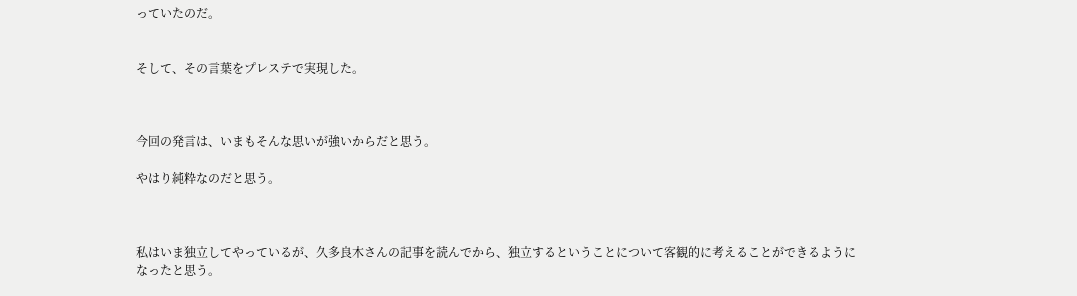っていたのだ。


そして、その言葉をプレステで実現した。



今回の発言は、いまもそんな思いが強いからだと思う。

やはり純粋なのだと思う。



私はいま独立してやっているが、久多良木さんの記事を読んでから、独立するということについて客観的に考えることができるようになったと思う。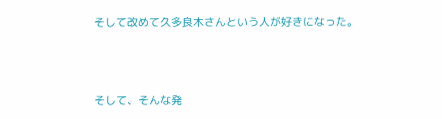そして改めて久多良木さんという人が好きになった。



そして、そんな発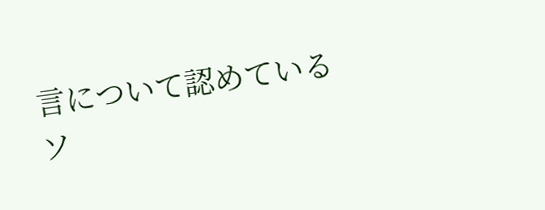言について認めているソ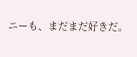ニーも、まだまだ好きだ。